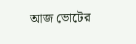আজ ভোটের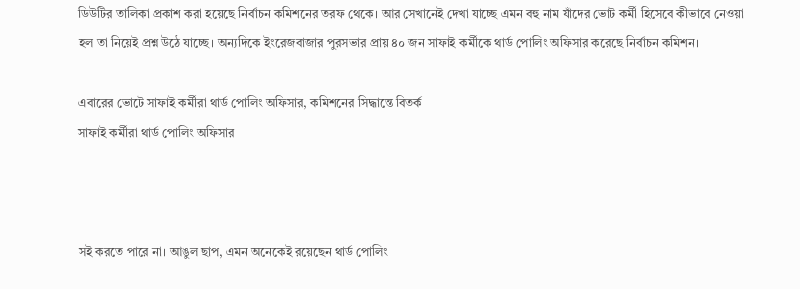ডিউটির তালিকা প্রকাশ করা হয়েছে নির্বাচন কমিশনের তরফ থেকে। আর সেখানেই দেখা যাচ্ছে এমন বহু নাম যাঁদের ভোট কর্মী হিসেবে কীভাবে নেওয়া হল তা নিয়েই প্রশ্ন উঠে যাচ্ছে। অন্যদিকে ইংরেজবাজার পুরসভার প্রায় ৪০ জন সাফাই কর্মীকে থার্ড পোলিং অফিসার করেছে নির্বাচন কমিশন।

এবারের ভোটে সাফাই কর্মীরা থার্ড পোলিং অফিসার, কমিশনের সিদ্ধান্তে বিতর্ক
সাফাই কর্মীরা থার্ড পোলিং অফিসার



সই করতে পারে না। আঙুল ছাপ, এমন অনেকেই রয়েছেন থার্ড পোলিং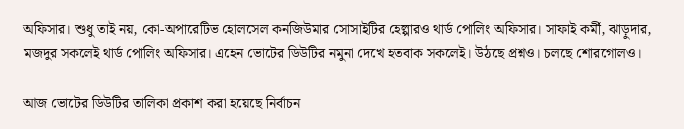অফিসার। শুধু তাই নয়, কো-অপারেটিভ হোলসেল কনজিউমার সোসাইটির হেল্পারও থার্ড পোলিং অফিসার। সাফাই কর্মী, ঝাড়ুদার, মজদুর সকলেই থার্ড পোলিং অফিসার। এহেন ভোটের ডিউটির নমুনা দেখে হতবাক সকলেই। উঠছে প্রশ্নও। চলছে শোরগোলও।

আজ ভোটের ডিউটির তালিকা প্রকাশ করা হয়েছে নির্বাচন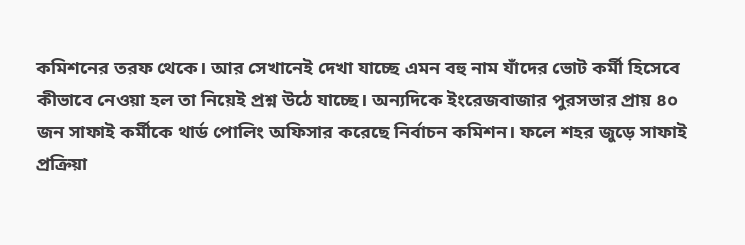কমিশনের তরফ থেকে। আর সেখানেই দেখা যাচ্ছে এমন বহু নাম যাঁদের ভোট কর্মী হিসেবে কীভাবে নেওয়া হল তা নিয়েই প্রশ্ন উঠে যাচ্ছে। অন্যদিকে ইংরেজবাজার পুরসভার প্রায় ৪০ জন সাফাই কর্মীকে থার্ড পোলিং অফিসার করেছে নির্বাচন কমিশন। ফলে শহর জুড়ে সাফাই প্রক্রিয়া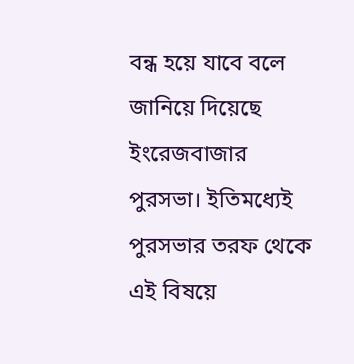বন্ধ হয়ে যাবে বলে জানিয়ে দিয়েছে ইংরেজবাজার পুরসভা। ইতিমধ্যেই পুরসভার তরফ থেকে এই বিষয়ে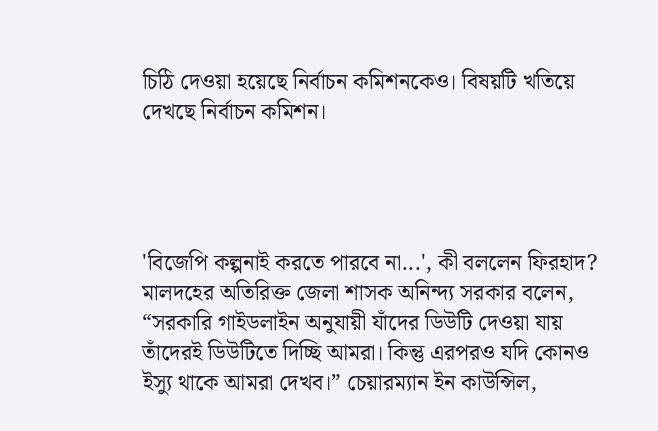চিঠি দেওয়া হয়েছে নির্বাচন কমিশনকেও। বিষয়টি খতিয়ে দেখছে নির্বাচন কমিশন।




'বিজেপি কল্পনাই করতে পারবে না...', কী বললেন ফিরহাদ?
মালদহের অতিরিক্ত জেলা শাসক অনিন্দ্য সরকার বলেন, “সরকারি গাইডলাইন অনুযায়ী যাঁদের ডিউটি দেওয়া যায় তাঁদেরই ডিউটিতে দিচ্ছি আমরা। কিন্তু এরপরও যদি কোনও ইস্যু থাকে আমরা দেখব।” চেয়ারম্যান ইন কাউন্সিল,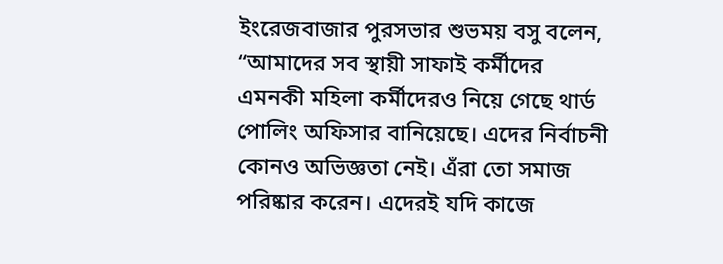ইংরেজবাজার পুরসভার শুভময় বসু বলেন, “আমাদের সব স্থায়ী সাফাই কর্মীদের এমনকী মহিলা কর্মীদেরও নিয়ে গেছে থার্ড পোলিং অফিসার বানিয়েছে। এদের নির্বাচনী কোনও অভিজ্ঞতা নেই। এঁরা তো সমাজ পরিষ্কার করেন। এদেরই যদি কাজে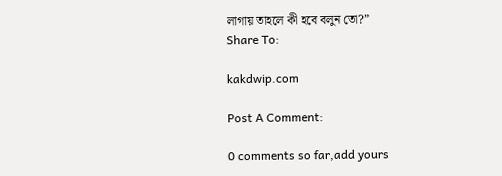লাগায় তাহলে কী হবে বলুন তো?”
Share To:

kakdwip.com

Post A Comment:

0 comments so far,add yours